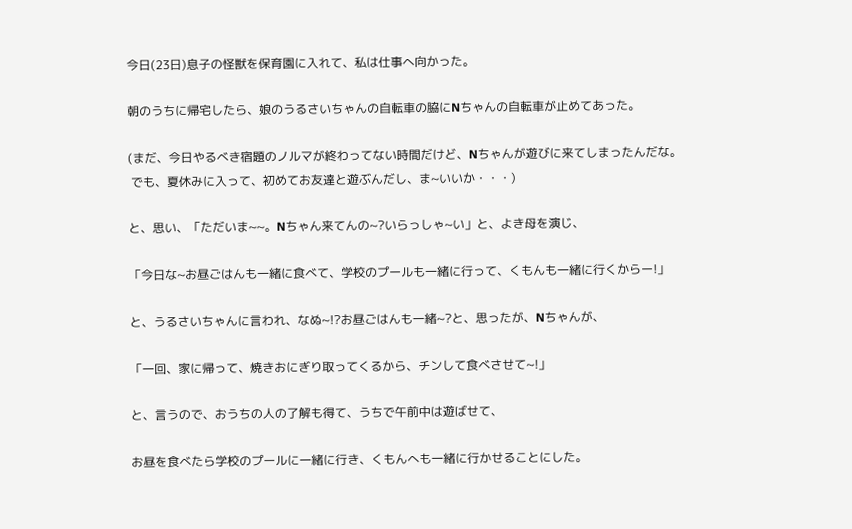今日(23日)息子の怪獣を保育園に入れて、私は仕事へ向かった。

朝のうちに帰宅したら、娘のうるさいちゃんの自転車の脇にNちゃんの自転車が止めてあった。

(まだ、今日やるべき宿題のノルマが終わってない時間だけど、Nちゃんが遊びに来てしまったんだな。
 でも、夏休みに入って、初めてお友達と遊ぶんだし、ま~いいか・・・)

と、思い、「ただいま~~。Nちゃん来てんの~?いらっしゃ~い」と、よき母を演じ、

「今日な~お昼ごはんも一緒に食べて、学校のプールも一緒に行って、くもんも一緒に行くからー!」

と、うるさいちゃんに言われ、なぬ~!?お昼ごはんも一緒~?と、思ったが、Nちゃんが、

「一回、家に帰って、焼きおにぎり取ってくるから、チンして食べさせて~!」

と、言うので、おうちの人の了解も得て、うちで午前中は遊ばせて、

お昼を食べたら学校のプールに一緒に行き、くもんへも一緒に行かせることにした。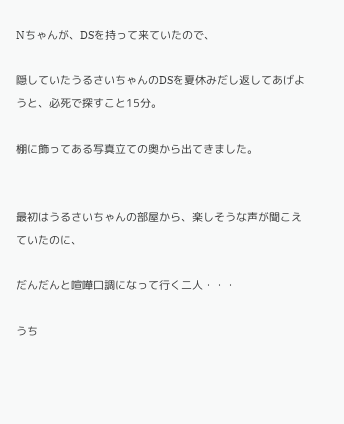Nちゃんが、DSを持って来ていたので、

隠していたうるさいちゃんのDSを夏休みだし返してあげようと、必死で探すこと15分。

棚に飾ってある写真立ての奥から出てきました。


最初はうるさいちゃんの部屋から、楽しそうな声が聞こえていたのに、

だんだんと喧嘩口調になって行く二人・・・

うち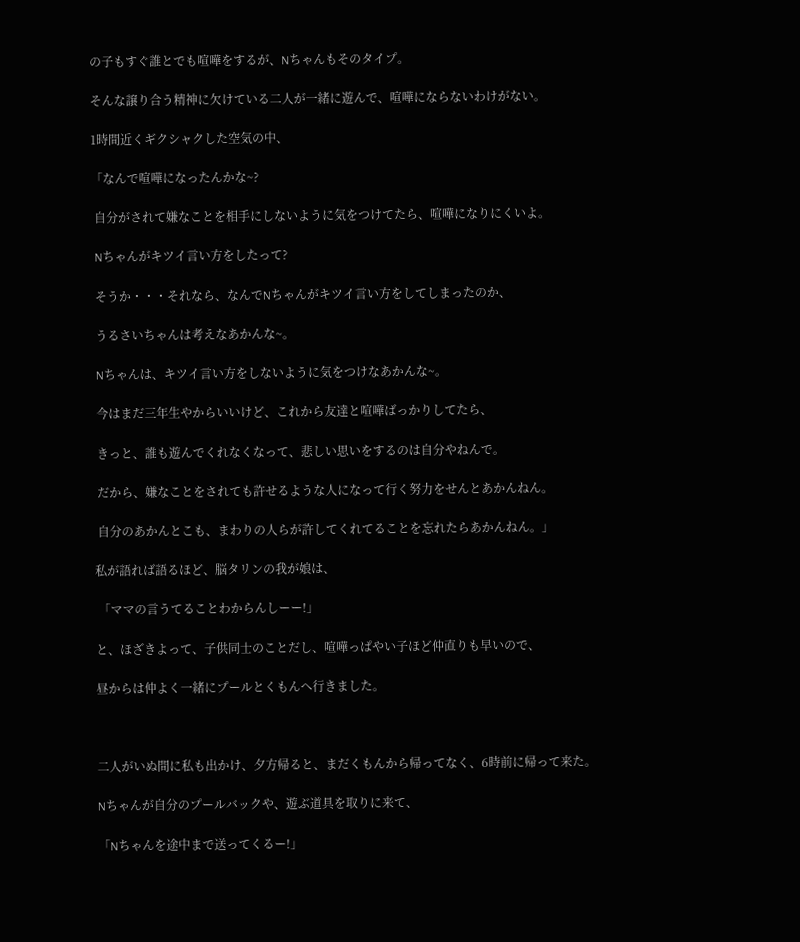の子もすぐ誰とでも喧嘩をするが、Nちゃんもそのタイプ。

そんな譲り合う精神に欠けている二人が一緒に遊んで、喧嘩にならないわけがない。

1時間近くギクシャクした空気の中、

「なんで喧嘩になったんかな~?

 自分がされて嫌なことを相手にしないように気をつけてたら、喧嘩になりにくいよ。

 Nちゃんがキツイ言い方をしたって?

 そうか・・・それなら、なんでNちゃんがキツイ言い方をしてしまったのか、

 うるさいちゃんは考えなあかんな~。

 Nちゃんは、キツイ言い方をしないように気をつけなあかんな~。

 今はまだ三年生やからいいけど、これから友達と喧嘩ばっかりしてたら、

 きっと、誰も遊んでくれなくなって、悲しい思いをするのは自分やねんで。

 だから、嫌なことをされても許せるような人になって行く努力をせんとあかんねん。

 自分のあかんとこも、まわりの人らが許してくれてることを忘れたらあかんねん。」

私が語れば語るほど、脳タリンの我が娘は、

 「ママの言うてることわからんしーー!」

と、ほざきよって、子供同士のことだし、喧嘩っぱやい子ほど仲直りも早いので、

昼からは仲よく一緒にプールとくもんへ行きました。



二人がいぬ間に私も出かけ、夕方帰ると、まだくもんから帰ってなく、6時前に帰って来た。

Nちゃんが自分のプールバックや、遊ぶ道具を取りに来て、

「Nちゃんを途中まで送ってくるー!」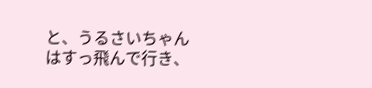と、うるさいちゃんはすっ飛んで行き、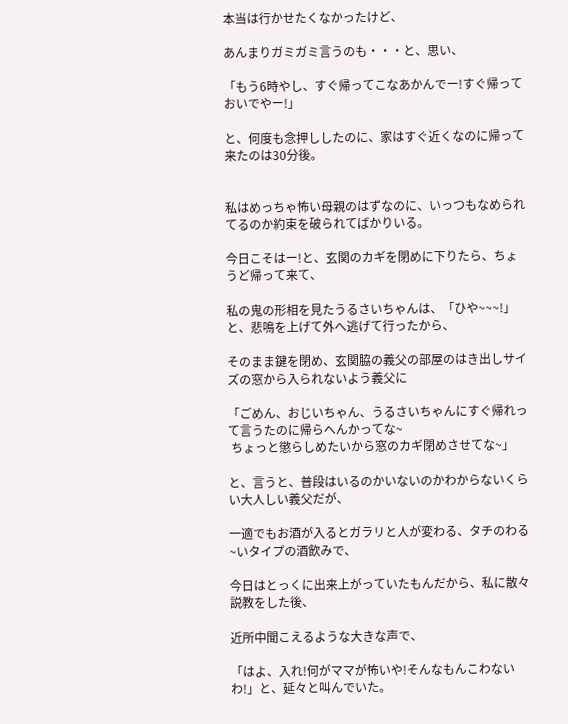本当は行かせたくなかったけど、

あんまりガミガミ言うのも・・・と、思い、

「もう6時やし、すぐ帰ってこなあかんでー!すぐ帰っておいでやー!」

と、何度も念押ししたのに、家はすぐ近くなのに帰って来たのは30分後。


私はめっちゃ怖い母親のはずなのに、いっつもなめられてるのか約束を破られてばかりいる。

今日こそはー!と、玄関のカギを閉めに下りたら、ちょうど帰って来て、

私の鬼の形相を見たうるさいちゃんは、「ひや~~~!」と、悲鳴を上げて外へ逃げて行ったから、

そのまま鍵を閉め、玄関脇の義父の部屋のはき出しサイズの窓から入られないよう義父に

「ごめん、おじいちゃん、うるさいちゃんにすぐ帰れって言うたのに帰らへんかってな~
 ちょっと懲らしめたいから窓のカギ閉めさせてな~」

と、言うと、普段はいるのかいないのかわからないくらい大人しい義父だが、

一適でもお酒が入るとガラリと人が変わる、タチのわる~いタイプの酒飲みで、

今日はとっくに出来上がっていたもんだから、私に散々説教をした後、

近所中聞こえるような大きな声で、

「はよ、入れ!何がママが怖いや!そんなもんこわないわ!」と、延々と叫んでいた。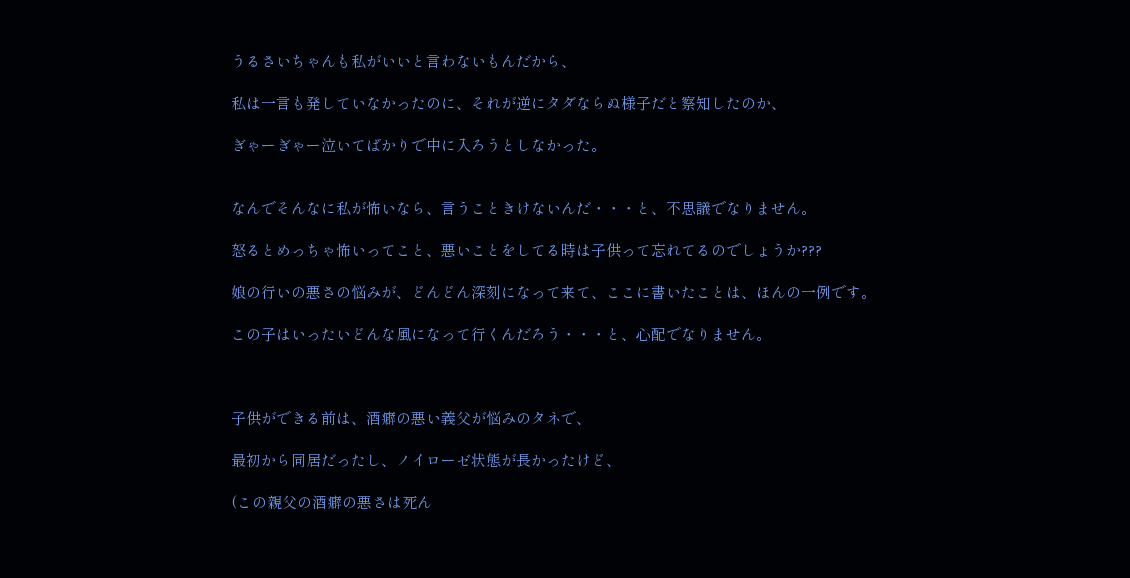うるさいちゃんも私がいいと言わないもんだから、

私は一言も発していなかったのに、それが逆にタダならぬ様子だと察知したのか、

ぎゃーぎゃー泣いてばかりで中に入ろうとしなかった。


なんでそんなに私が怖いなら、言うこときけないんだ・・・と、不思議でなりません。

怒るとめっちゃ怖いってこと、悪いことをしてる時は子供って忘れてるのでしょうか???

娘の行いの悪さの悩みが、どんどん深刻になって来て、ここに書いたことは、ほんの一例です。

この子はいったいどんな風になって行くんだろう・・・と、心配でなりません。



子供ができる前は、酒癖の悪い義父が悩みのタネで、

最初から同居だったし、ノイローゼ状態が長かったけど、

(この親父の酒癖の悪さは死ん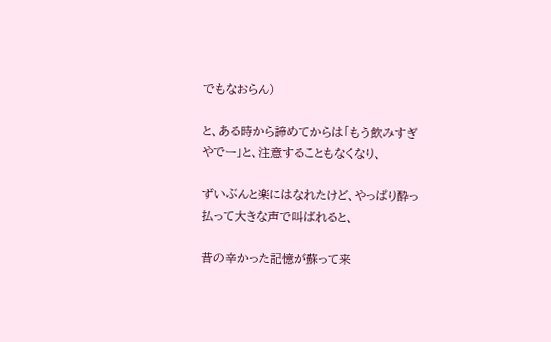でもなおらん)

と、ある時から諦めてからは「もう飲みすぎやでー」と、注意することもなくなり、

ずいぶんと楽にはなれたけど、やっぱり酔っ払って大きな声で叫ばれると、

昔の辛かった記憶が蘇って来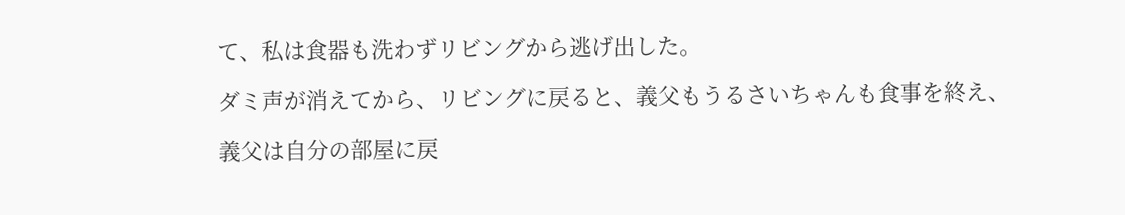て、私は食器も洗わずリビングから逃げ出した。

ダミ声が消えてから、リビングに戻ると、義父もうるさいちゃんも食事を終え、

義父は自分の部屋に戻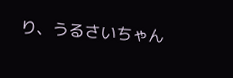り、うるさいちゃん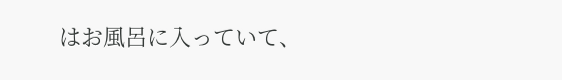はお風呂に入っていて、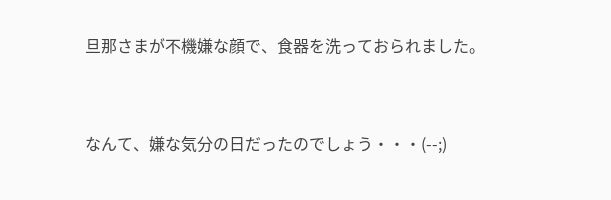旦那さまが不機嫌な顔で、食器を洗っておられました。


なんて、嫌な気分の日だったのでしょう・・・(--;)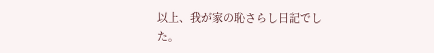以上、我が家の恥さらし日記でした。